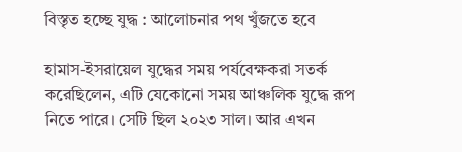বিস্তৃত হচ্ছে যুদ্ধ : আলোচনার পথ খুঁজতে হবে

হামাস-ইসরায়েল যুদ্ধের সময় পর্যবেক্ষকরা সতর্ক করেছিলেন, এটি যেকোনো সময় আঞ্চলিক যুদ্ধে রূপ নিতে পারে। সেটি ছিল ২০২৩ সাল। আর এখন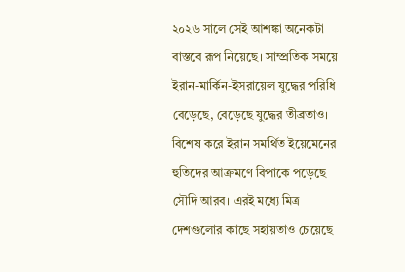২০২৬ সালে সেই আশঙ্কা অনেকটা বাস্তবে রূপ নিয়েছে। সাম্প্রতিক সময়ে ইরান-মার্কিন-ইসরায়েল যুদ্ধের পরিধি বেড়েছে, বেড়েছে যুদ্ধের তীব্রতাও। বিশেষ করে ইরান সমর্থিত ইয়েমেনের হুতিদের আক্রমণে বিপাকে পড়েছে সৌদি আরব। এরই মধ্যে মিত্র দেশগুলোর কাছে সহায়তাও চেয়েছে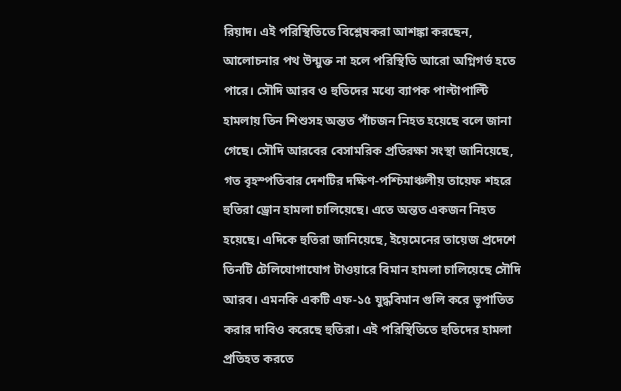রিয়াদ। এই পরিস্থিতিতে বিশ্লেষকরা আশঙ্কা করছেন, আলোচনার পথ উন্মুক্ত না হলে পরিস্থিতি আরো অগ্নিগর্ভ হতে পারে। সৌদি আরব ও হুতিদের মধ্যে ব্যাপক পাল্টাপাল্টি হামলায় তিন শিশুসহ অন্তত পাঁচজন নিহত হয়েছে বলে জানা গেছে। সৌদি আরবের বেসামরিক প্রতিরক্ষা সংস্থা জানিয়েছে, গত বৃহস্পতিবার দেশটির দক্ষিণ-পশ্চিমাঞ্চলীয় তায়েফ শহরে হুতিরা ড্রোন হামলা চালিয়েছে। এতে অন্তত একজন নিহত হয়েছে। এদিকে হুতিরা জানিয়েছে, ইয়েমেনের তায়েজ প্রদেশে তিনটি টেলিযোগাযোগ টাওয়ারে বিমান হামলা চালিয়েছে সৌদি আরব। এমনকি একটি এফ-১৫ যুদ্ধবিমান গুলি করে ভূপাতিত করার দাবিও করেছে হুতিরা। এই পরিস্থিতিতে হুতিদের হামলা প্রতিহত করতে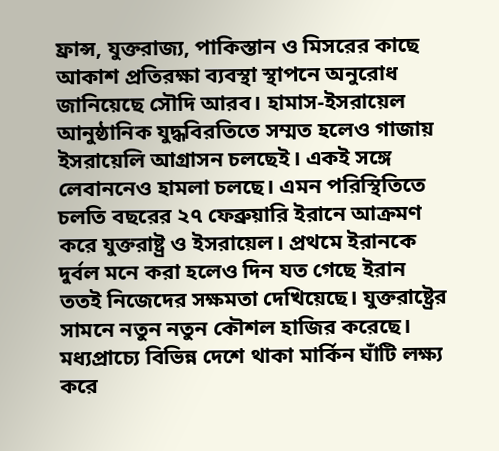ফ্রান্স, যুক্তরাজ্য, পাকিস্তান ও মিসরের কাছে আকাশ প্রতিরক্ষা ব্যবস্থা স্থাপনে অনুরোধ জানিয়েছে সৌদি আরব। হামাস-ইসরায়েল আনুষ্ঠানিক যুদ্ধবিরতিতে সম্মত হলেও গাজায় ইসরায়েলি আগ্রাসন চলছেই। একই সঙ্গে লেবাননেও হামলা চলছে। এমন পরিস্থিতিতে চলতি বছরের ২৭ ফেব্রুয়ারি ইরানে আক্রমণ করে যুক্তরাষ্ট্র ও ইসরায়েল। প্রথমে ইরানকে দুর্বল মনে করা হলেও দিন যত গেছে ইরান ততই নিজেদের সক্ষমতা দেখিয়েছে। যুক্তরাষ্ট্রের সামনে নতুন নতুন কৌশল হাজির করেছে। মধ্যপ্রাচ্যে বিভিন্ন দেশে থাকা মার্কিন ঘাঁটি লক্ষ্য করে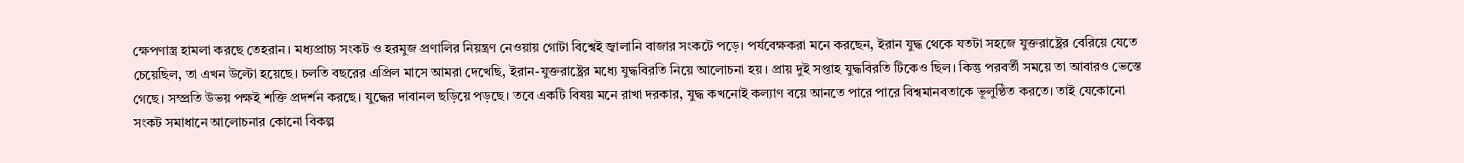ক্ষেপণাস্ত্র হামলা করছে তেহরান। মধ্যপ্রাচ্য সংকট ও হরমুজ প্রণালির নিয়ন্ত্রণ নেওয়ায় গোটা বিশ্বেই জ্বালানি বাজার সংকটে পড়ে। পর্যবেক্ষকরা মনে করছেন, ইরান যুদ্ধ থেকে যতটা সহজে যুক্তরাষ্ট্রের বেরিয়ে যেতে চেয়েছিল, তা এখন উল্টো হয়েছে। চলতি বছরের এপ্রিল মাসে আমরা দেখেছি, ইরান-যুক্তরাষ্ট্রের মধ্যে যুদ্ধবিরতি নিয়ে আলোচনা হয়। প্রায় দুই সপ্তাহ যুদ্ধবিরতি টিকেও ছিল। কিন্তু পরবর্তী সময়ে তা আবারও ভেস্তে গেছে। সম্প্রতি উভয় পক্ষই শক্তি প্রদর্শন করছে। যুদ্ধের দাবানল ছড়িয়ে পড়ছে। তবে একটি বিষয় মনে রাখা দরকার, যুদ্ধ কখনোই কল্যাণ বয়ে আনতে পারে পারে বিশ্বমানবতাকে ভূলুণ্ঠিত করতে। তাই যেকোনো সংকট সমাধানে আলোচনার কোনো বিকল্প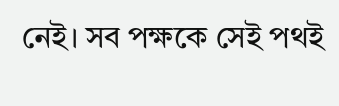নেই। সব পক্ষকে সেই পথই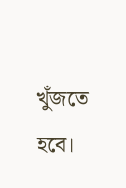খুঁজতে হবে।